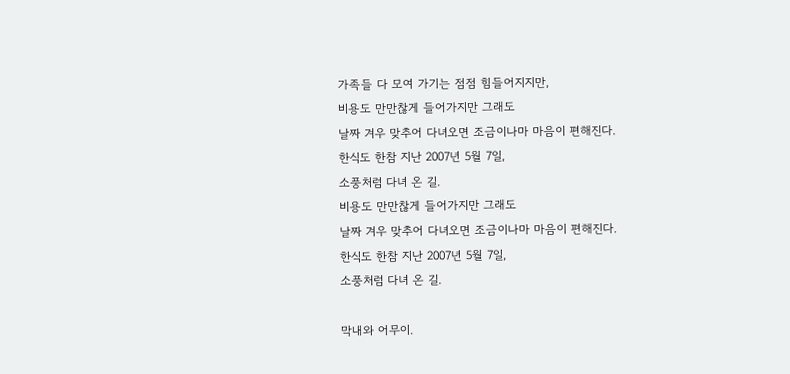가족들 다 모여 가기는 점점 힘들어지지만,
비용도 만만찮게 들어가지만 그래도
날짜 겨우 맞추어 다녀오면 조금이나마 마음이 편해진다.
한식도 한참 지난 2007년 5월 7일,
소풍처럼 다녀 온 길.
비용도 만만찮게 들어가지만 그래도
날짜 겨우 맞추어 다녀오면 조금이나마 마음이 편해진다.
한식도 한참 지난 2007년 5월 7일,
소풍처럼 다녀 온 길.

막내와 어무이.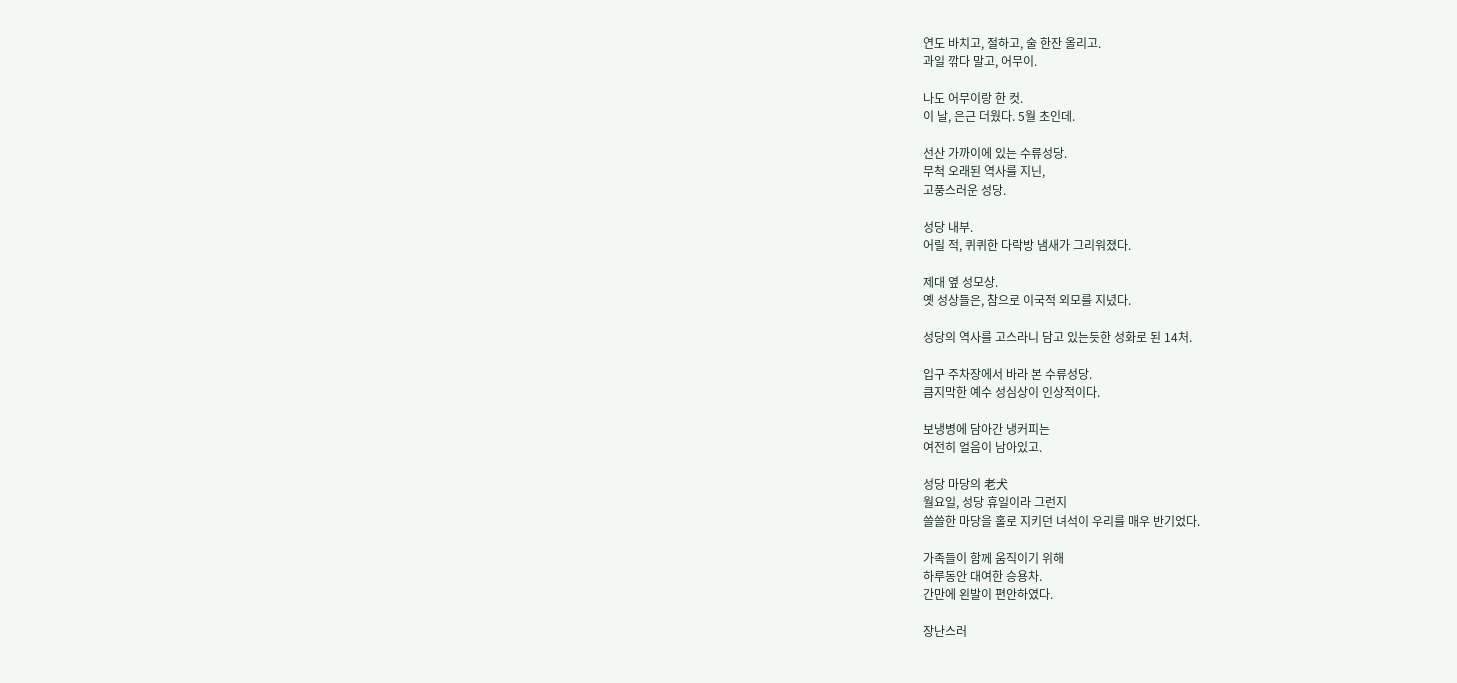연도 바치고, 절하고, 술 한잔 올리고.
과일 깎다 말고, 어무이.

나도 어무이랑 한 컷.
이 날, 은근 더웠다. 5월 초인데.

선산 가까이에 있는 수류성당.
무척 오래된 역사를 지닌,
고풍스러운 성당.

성당 내부.
어릴 적, 퀴퀴한 다락방 냄새가 그리워졌다.

제대 옆 성모상.
옛 성상들은, 참으로 이국적 외모를 지녔다.

성당의 역사를 고스라니 담고 있는듯한 성화로 된 14처.

입구 주차장에서 바라 본 수류성당.
큼지막한 예수 성심상이 인상적이다.

보냉병에 담아간 냉커피는
여전히 얼음이 남아있고.

성당 마당의 老犬
월요일, 성당 휴일이라 그런지
쓸쓸한 마당을 홀로 지키던 녀석이 우리를 매우 반기었다.

가족들이 함께 움직이기 위해
하루동안 대여한 승용차.
간만에 왼발이 편안하였다.

장난스러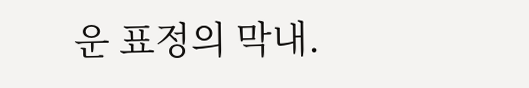운 표정의 막내.